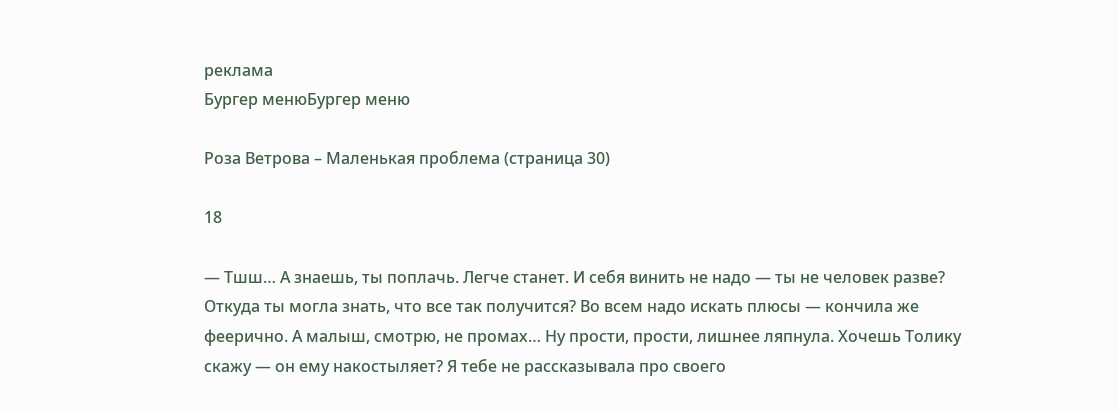реклама
Бургер менюБургер меню

Роза Ветрова – Маленькая проблема (страница 30)

18

— Тшш… А знаешь, ты поплачь. Легче станет. И себя винить не надо — ты не человек разве? Откуда ты могла знать, что все так получится? Во всем надо искать плюсы — кончила же феерично. А малыш, смотрю, не промах… Ну прости, прости, лишнее ляпнула. Хочешь Толику скажу — он ему накостыляет? Я тебе не рассказывала про своего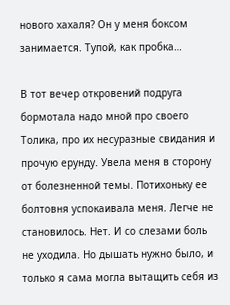нового хахаля? Он у меня боксом занимается. Тупой, как пробка…

В тот вечер откровений подруга бормотала надо мной про своего Толика, про их несуразные свидания и прочую ерунду. Увела меня в сторону от болезненной темы. Потихоньку ее болтовня успокаивала меня. Легче не становилось. Нет. И со слезами боль не уходила. Но дышать нужно было, и только я сама могла вытащить себя из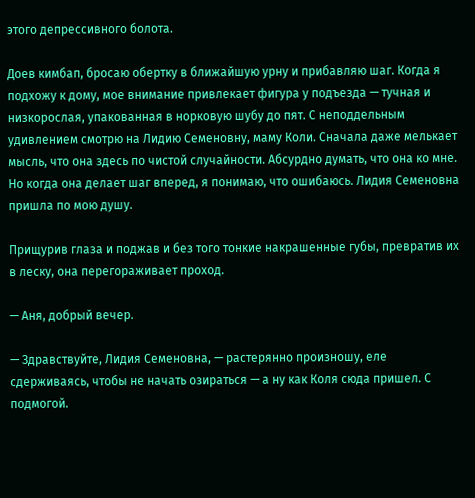этого депрессивного болота.

Доев кимбап, бросаю обертку в ближайшую урну и прибавляю шаг. Когда я подхожу к дому, мое внимание привлекает фигура у подъезда — тучная и низкорослая, упакованная в норковую шубу до пят. С неподдельным удивлением смотрю на Лидию Семеновну, маму Коли. Сначала даже мелькает мысль, что она здесь по чистой случайности. Абсурдно думать, что она ко мне. Но когда она делает шаг вперед, я понимаю, что ошибаюсь. Лидия Семеновна пришла по мою душу.

Прищурив глаза и поджав и без того тонкие накрашенные губы, превратив их в леску, она перегораживает проход.

— Аня, добрый вечер.

— Здравствуйте, Лидия Семеновна, — растерянно произношу, еле сдерживаясь, чтобы не начать озираться — а ну как Коля сюда пришел. С подмогой.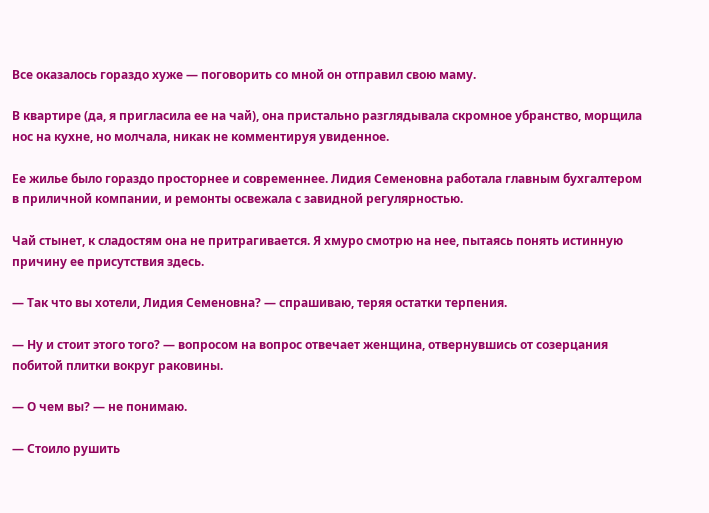Все оказалось гораздо хуже — поговорить со мной он отправил свою маму.

В квартире (да, я пригласила ее на чай), она пристально разглядывала скромное убранство, морщила нос на кухне, но молчала, никак не комментируя увиденное.

Ее жилье было гораздо просторнее и современнее. Лидия Семеновна работала главным бухгалтером в приличной компании, и ремонты освежала с завидной регулярностью.

Чай стынет, к сладостям она не притрагивается. Я хмуро смотрю на нее, пытаясь понять истинную причину ее присутствия здесь.

— Так что вы хотели, Лидия Семеновна? — спрашиваю, теряя остатки терпения.

— Ну и стоит этого того? — вопросом на вопрос отвечает женщина, отвернувшись от созерцания побитой плитки вокруг раковины.

— О чем вы? — не понимаю.

— Стоило рушить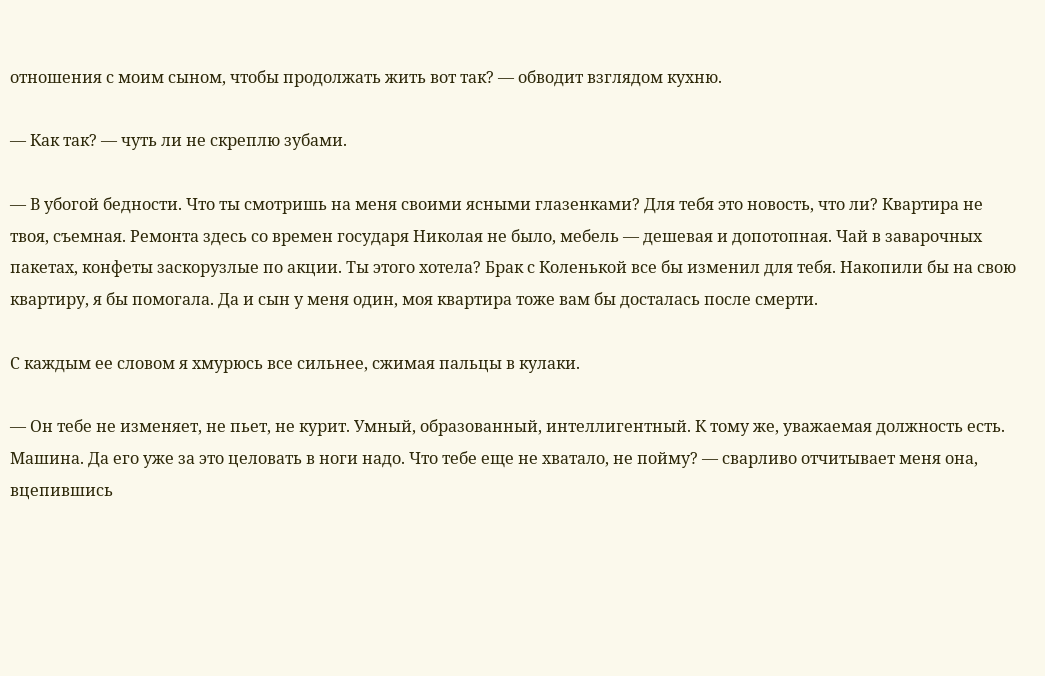отношения с моим сыном, чтобы продолжать жить вот так? — обводит взглядом кухню.

— Как так? — чуть ли не скреплю зубами.

— В убогой бедности. Что ты смотришь на меня своими ясными глазенками? Для тебя это новость, что ли? Квартира не твоя, съемная. Ремонта здесь со времен государя Николая не было, мебель — дешевая и допотопная. Чай в заварочных пакетах, конфеты заскорузлые по акции. Ты этого хотела? Брак с Коленькой все бы изменил для тебя. Накопили бы на свою квартиру, я бы помогала. Да и сын у меня один, моя квартира тоже вам бы досталась после смерти.

С каждым ее словом я хмурюсь все сильнее, сжимая пальцы в кулаки.

— Он тебе не изменяет, не пьет, не курит. Умный, образованный, интеллигентный. К тому же, уважаемая должность есть. Машина. Да его уже за это целовать в ноги надо. Что тебе еще не хватало, не пойму? — сварливо отчитывает меня она, вцепившись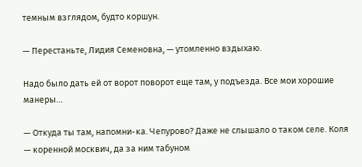темным взглядом, будто коршун.

— Перестаньте, Лидия Семеновна, — утомленно вздыхаю.

Надо было дать ей от ворот поворот еще там, у подъезда. Все мои хорошие манеры…

— Откуда ты там, напомни-ка. Чепурово? Даже не слышало о таком селе. Коля — коренной москвич, да за ним табуном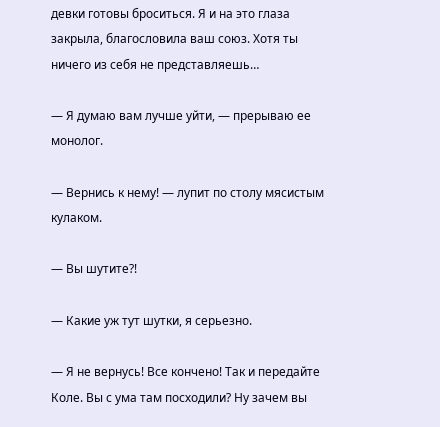девки готовы броситься. Я и на это глаза закрыла, благословила ваш союз. Хотя ты ничего из себя не представляешь…

— Я думаю вам лучше уйти, — прерываю ее монолог.

— Вернись к нему! — лупит по столу мясистым кулаком.

— Вы шутите?!

— Какие уж тут шутки, я серьезно.

— Я не вернусь! Все кончено! Так и передайте Коле. Вы с ума там посходили? Ну зачем вы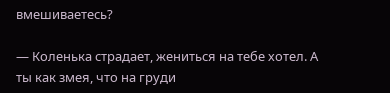вмешиваетесь?

— Коленька страдает, жениться на тебе хотел. А ты как змея, что на груди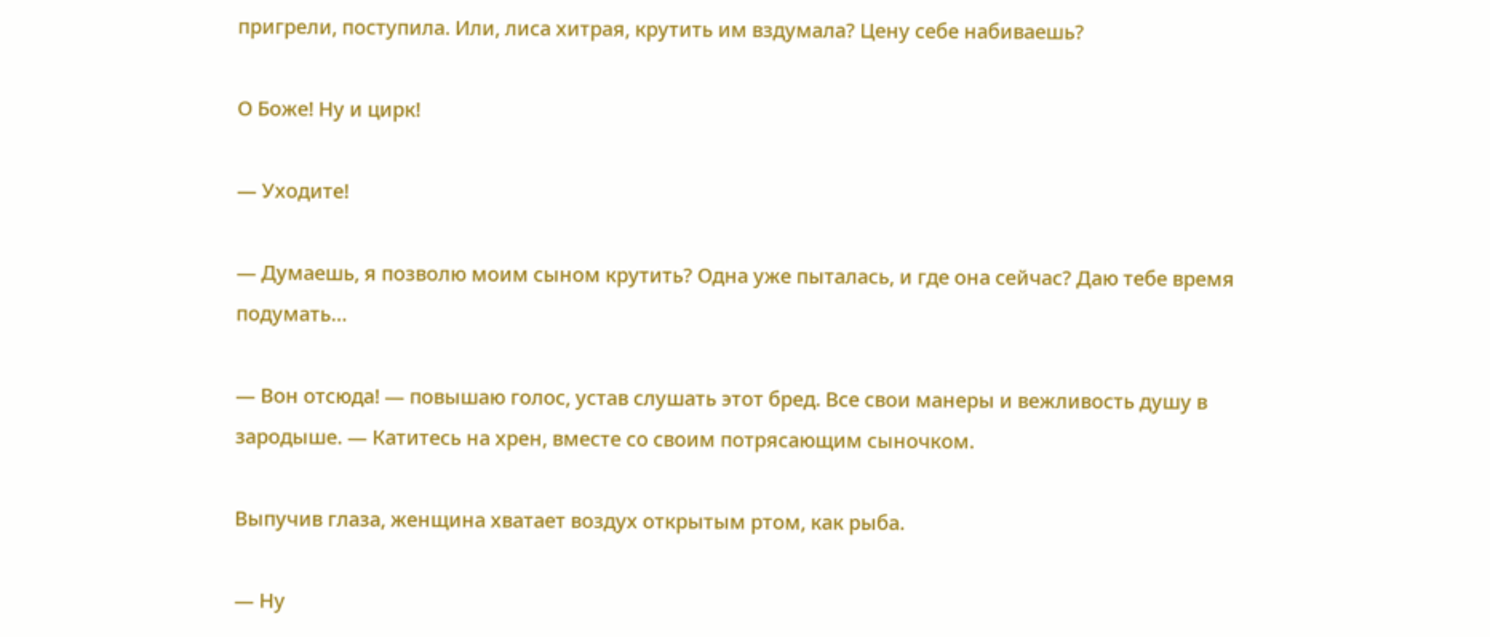пригрели, поступила. Или, лиса хитрая, крутить им вздумала? Цену себе набиваешь?

О Боже! Ну и цирк!

— Уходите!

— Думаешь, я позволю моим сыном крутить? Одна уже пыталась, и где она сейчас? Даю тебе время подумать…

— Вон отсюда! — повышаю голос, устав слушать этот бред. Все свои манеры и вежливость душу в зародыше. — Катитесь на хрен, вместе со своим потрясающим сыночком.

Выпучив глаза, женщина хватает воздух открытым ртом, как рыба.

— Ну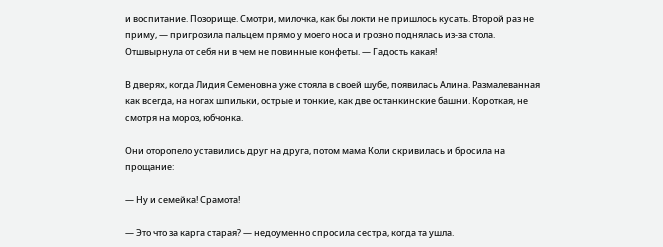и воспитание. Позорище. Смотри, милочка, как бы локти не пришлось кусать. Второй раз не приму, — пригрозила пальцем прямо у моего носа и грозно поднялась из-за стола. Отшвырнула от себя ни в чем не повинные конфеты. — Гадость какая!

В дверях, когда Лидия Семеновна уже стояла в своей шубе, появилась Алина. Размалеванная как всегда, на ногах шпильки, острые и тонкие, как две останкинские башни. Короткая, не смотря на мороз, юбчонка.

Они оторопело уставились друг на друга, потом мама Коли скривилась и бросила на прощание:

— Ну и семейка! Срамота!

— Это что за карга старая? — недоуменно спросила сестра, когда та ушла.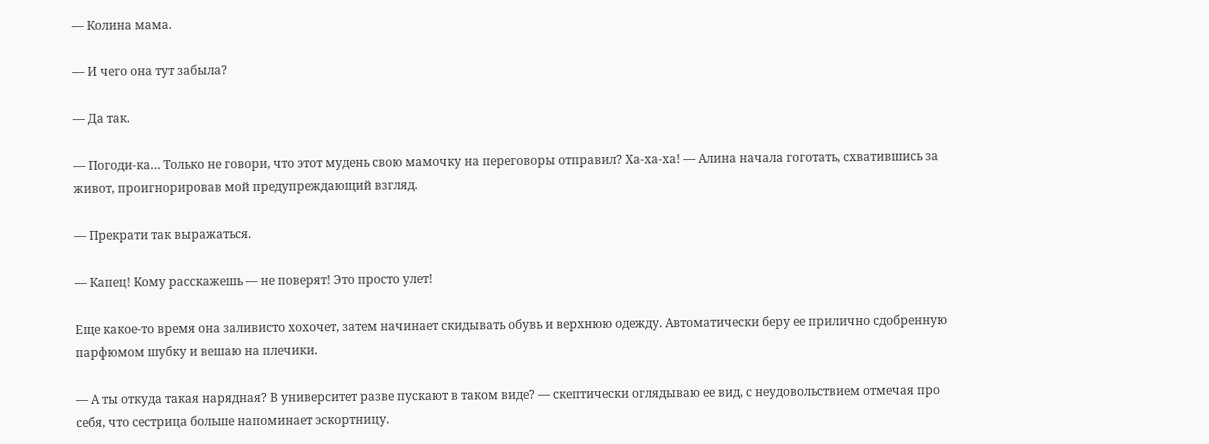— Колина мама.

— И чего она тут забыла?

— Да так.

— Погоди-ка… Только не говори, что этот мудень свою мамочку на переговоры отправил? Ха-ха-ха! — Алина начала гоготать, схватившись за живот, проигнорировав мой предупреждающий взгляд.

— Прекрати так выражаться.

— Капец! Кому расскажешь — не поверят! Это просто улет!

Еще какое-то время она заливисто хохочет, затем начинает скидывать обувь и верхнюю одежду. Автоматически беру ее прилично сдобренную парфюмом шубку и вешаю на плечики.

— А ты откуда такая нарядная? В университет разве пускают в таком виде? — скептически оглядываю ее вид, с неудовольствием отмечая про себя, что сестрица больше напоминает эскортницу.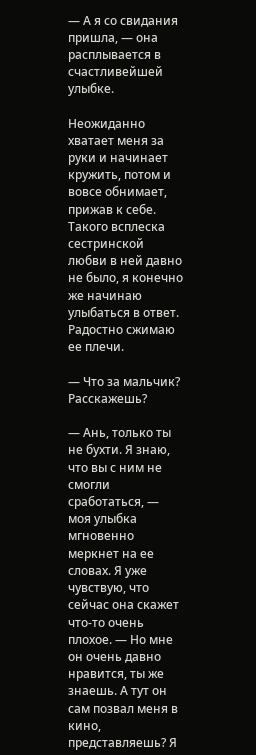— А я со свидания пришла, — она расплывается в счастливейшей улыбке.

Неожиданно хватает меня за руки и начинает кружить, потом и вовсе обнимает, прижав к себе. Такого всплеска сестринской любви в ней давно не было, я конечно же начинаю улыбаться в ответ. Радостно сжимаю ее плечи.

— Что за мальчик? Расскажешь?

— Ань, только ты не бухти. Я знаю, что вы с ним не смогли сработаться, — моя улыбка мгновенно меркнет на ее словах. Я уже чувствую, что сейчас она скажет что-то очень плохое. — Но мне он очень давно нравится, ты же знаешь. А тут он сам позвал меня в кино, представляешь? Я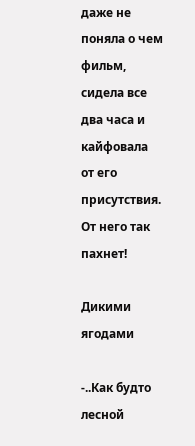даже не поняла о чем фильм, сидела все два часа и кайфовала от его присутствия. От него так пахнет!

Дикими ягодами

-..Как будто лесной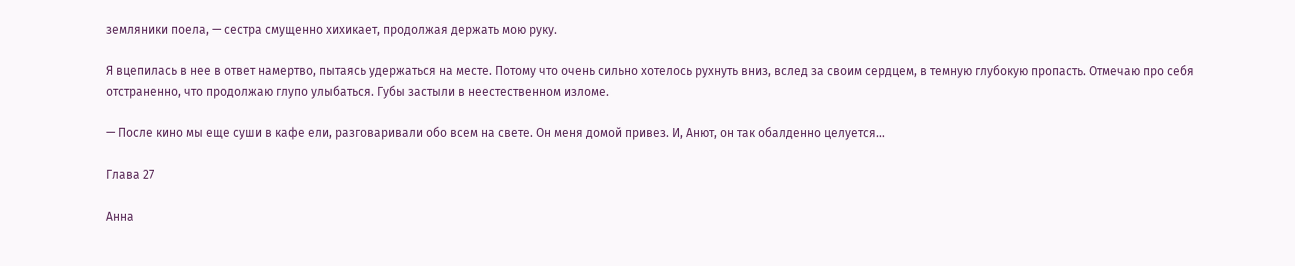земляники поела, — сестра смущенно хихикает, продолжая держать мою руку.

Я вцепилась в нее в ответ намертво, пытаясь удержаться на месте. Потому что очень сильно хотелось рухнуть вниз, вслед за своим сердцем, в темную глубокую пропасть. Отмечаю про себя отстраненно, что продолжаю глупо улыбаться. Губы застыли в неестественном изломе.

— После кино мы еще суши в кафе ели, разговаривали обо всем на свете. Он меня домой привез. И, Анют, он так обалденно целуется…

Глава 27

Анна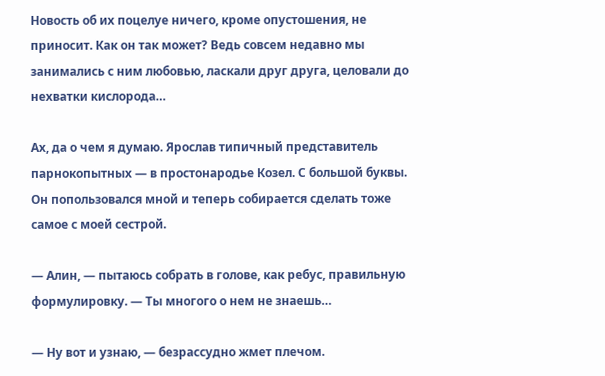Новость об их поцелуе ничего, кроме опустошения, не приносит. Как он так может? Ведь совсем недавно мы занимались с ним любовью, ласкали друг друга, целовали до нехватки кислорода…

Ах, да о чем я думаю. Ярослав типичный представитель парнокопытных — в простонародье Козел. С большой буквы. Он попользовался мной и теперь собирается сделать тоже самое с моей сестрой.

— Алин, — пытаюсь собрать в голове, как ребус, правильную формулировку. — Ты многого о нем не знаешь…

— Ну вот и узнаю, — безрассудно жмет плечом.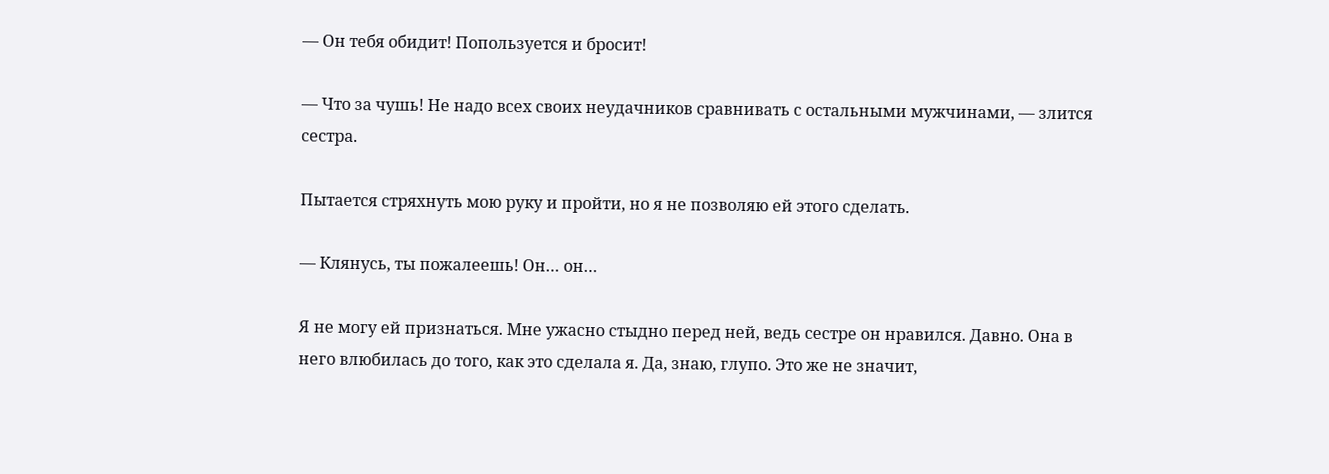— Он тебя обидит! Попользуется и бросит!

— Что за чушь! Не надо всех своих неудачников сравнивать с остальными мужчинами, — злится сестра.

Пытается стряхнуть мою руку и пройти, но я не позволяю ей этого сделать.

— Клянусь, ты пожалеешь! Он… он…

Я не могу ей признаться. Мне ужасно стыдно перед ней, ведь сестре он нравился. Давно. Она в него влюбилась до того, как это сделала я. Да, знаю, глупо. Это же не значит,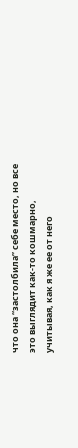что она “застолбила” себе место, но все это выглядит как-то кошмарно, учитывая, как я же ее от него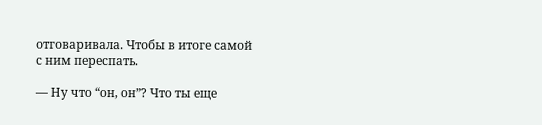отговаривала. Чтобы в итоге самой с ним переспать.

— Ну что “он, он”? Что ты еще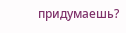придумаешь?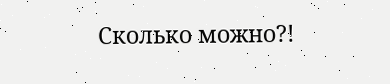Сколько можно?!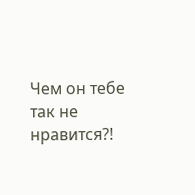Чем он тебе так не нравится?!